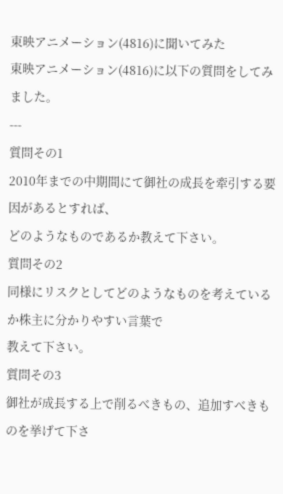東映アニメーション(4816)に聞いてみた
東映アニメーション(4816)に以下の質問をしてみました。
---
質問その1
2010年までの中期間にて御社の成長を牽引する要因があるとすれば、
どのようなものであるか教えて下さい。
質問その2
同様にリスクとしてどのようなものを考えているか株主に分かりやすい言葉で
教えて下さい。
質問その3
御社が成長する上で削るべきもの、追加すべきものを挙げて下さ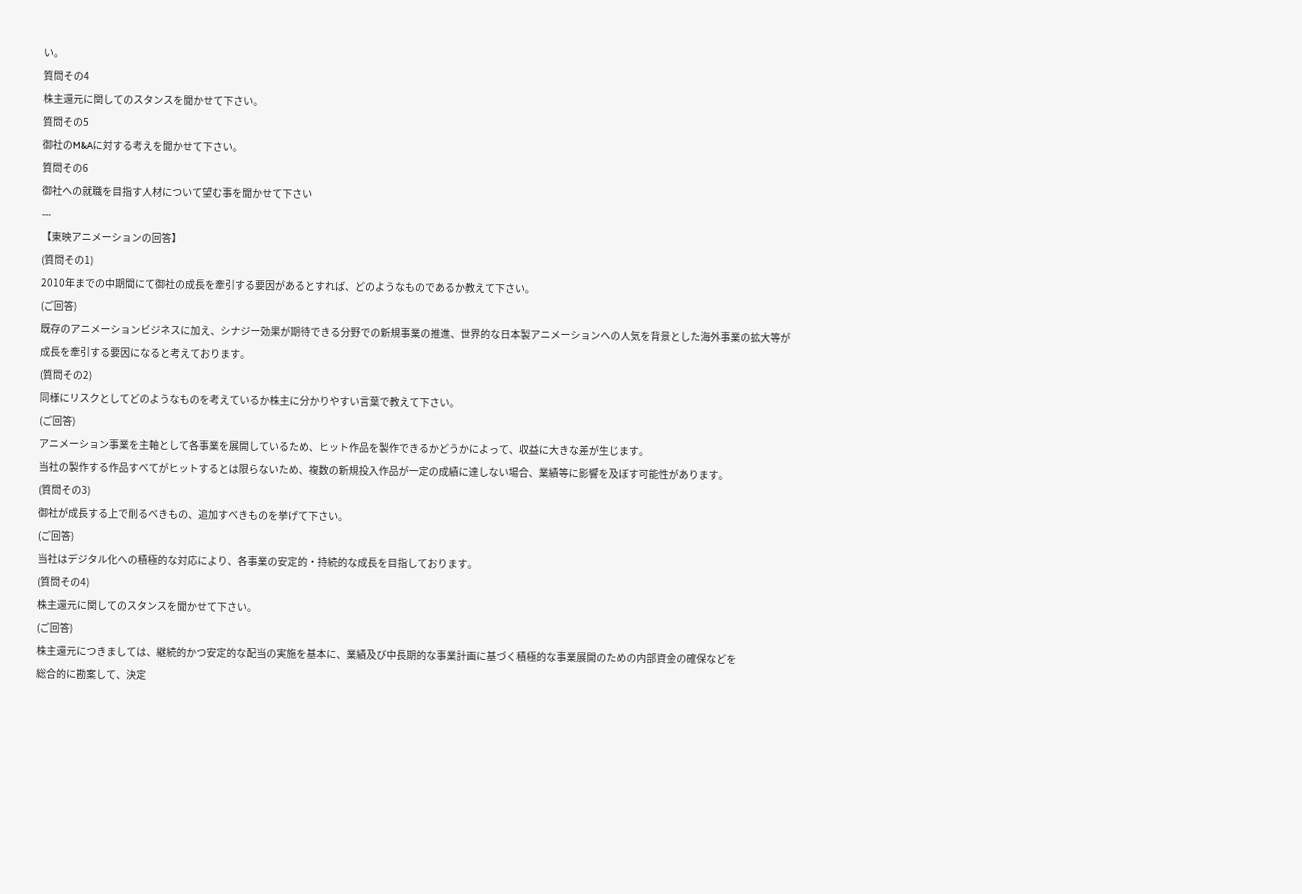い。
質問その4
株主還元に関してのスタンスを聞かせて下さい。
質問その5
御社のM&Aに対する考えを聞かせて下さい。
質問その6
御社への就職を目指す人材について望む事を聞かせて下さい
---
【東映アニメーションの回答】
(質問その1)
2010年までの中期間にて御社の成長を牽引する要因があるとすれば、どのようなものであるか教えて下さい。
(ご回答)
既存のアニメーションビジネスに加え、シナジー効果が期待できる分野での新規事業の推進、世界的な日本製アニメーションへの人気を背景とした海外事業の拡大等が
成長を牽引する要因になると考えております。
(質問その2)
同様にリスクとしてどのようなものを考えているか株主に分かりやすい言葉で教えて下さい。
(ご回答)
アニメーション事業を主軸として各事業を展開しているため、ヒット作品を製作できるかどうかによって、収益に大きな差が生じます。
当社の製作する作品すべてがヒットするとは限らないため、複数の新規投入作品が一定の成績に達しない場合、業績等に影響を及ぼす可能性があります。
(質問その3)
御社が成長する上で削るべきもの、追加すべきものを挙げて下さい。
(ご回答)
当社はデジタル化への積極的な対応により、各事業の安定的・持続的な成長を目指しております。
(質問その4)
株主還元に関してのスタンスを聞かせて下さい。
(ご回答)
株主還元につきましては、継続的かつ安定的な配当の実施を基本に、業績及び中長期的な事業計画に基づく積極的な事業展開のための内部資金の確保などを
総合的に勘案して、決定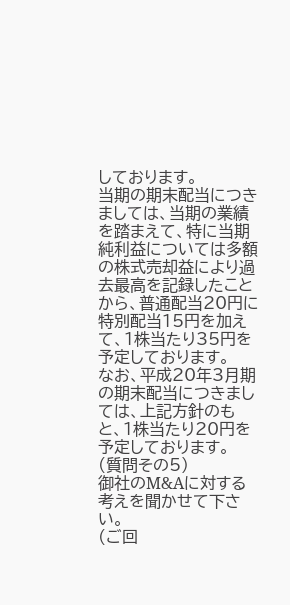しております。
当期の期末配当につきましては、当期の業績を踏まえて、特に当期純利益については多額の株式売却益により過去最高を記録したことから、普通配当20円に
特別配当15円を加えて、1株当たり35円を予定しております。
なお、平成20年3月期の期末配当につきましては、上記方針のもと、1株当たり20円を予定しております。
(質問その5)
御社のM&Aに対する考えを聞かせて下さい。
(ご回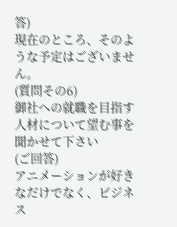答)
現在のところ、そのような予定はございません。
(質問その6)
御社への就職を目指す人材について望む事を聞かせて下さい
(ご回答)
アニメーションが好きなだけでなく、ビジネス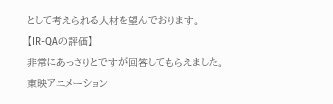として考えられる人材を望んでおります。
【IR-QAの評価】
非常にあっさりとですが回答してもらえました。
東映アニメーション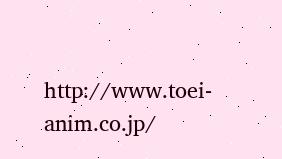http://www.toei-anim.co.jp/